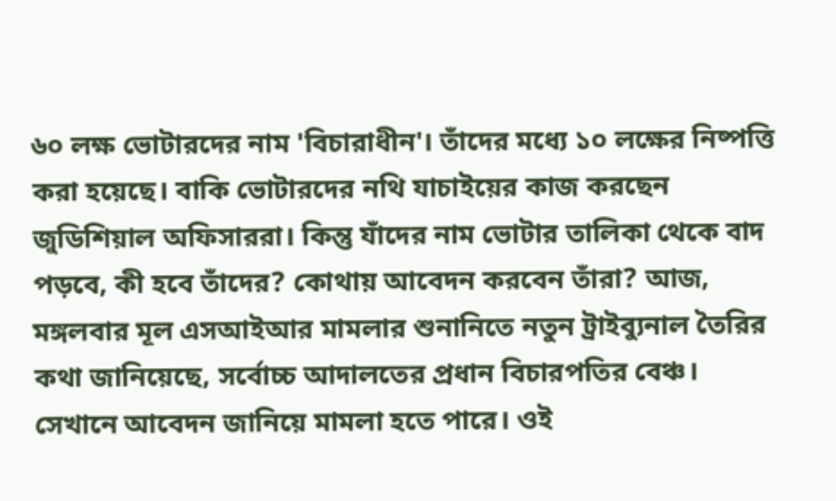৬০ লক্ষ ভোটারদের নাম 'বিচারাধীন'। তাঁদের মধ্যে ১০ লক্ষের নিষ্পত্তি করা হয়েছে। বাকি ভোটারদের নথি যাচাইয়ের কাজ করছেন জুডিশিয়াল অফিসাররা। কিন্তু যাঁদের নাম ভোটার তালিকা থেকে বাদ পড়বে, কী হবে তাঁদের? কোথায় আবেদন করবেন তাঁরা? আজ, মঙ্গলবার মূল এসআইআর মামলার শুনানিতে নতুন ট্রাইব্যুনাল তৈরির কথা জানিয়েছে, সর্বোচ্চ আদালতের প্রধান বিচারপতির বেঞ্চ। সেখানে আবেদন জানিয়ে মামলা হতে পারে। ওই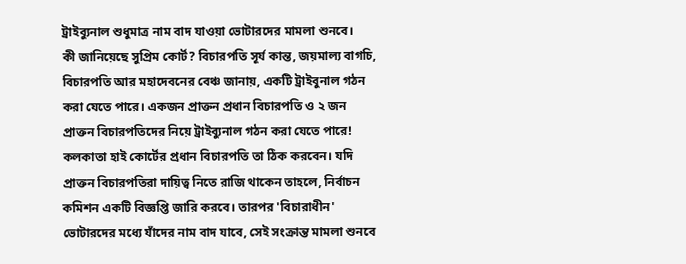ট্রাইব্যুনাল শুধুমাত্র নাম বাদ যাওয়া ভোটারদের মামলা শুনবে।
কী জানিয়েছে সুপ্রিম কোর্ট? বিচারপতি সূর্য কান্ত, জয়মাল্য বাগচি, বিচারপতি আর মহাদেবনের বেঞ্চ জানায়, একটি ট্রাইবুনাল গঠন করা যেতে পারে। একজন প্রাক্তন প্রধান বিচারপতি ও ২ জন প্রাক্তন বিচারপতিদের নিয়ে ট্রাইব্যুনাল গঠন করা যেতে পারে! কলকাতা হাই কোর্টের প্রধান বিচারপতি তা ঠিক করবেন। যদি প্রাক্তন বিচারপতিরা দায়িত্ব নিতে রাজি থাকেন তাহলে, নির্বাচন কমিশন একটি বিজ্ঞপ্তি জারি করবে। তারপর 'বিচারাধীন' ভোটারদের মধ্যে যাঁদের নাম বাদ যাবে, সেই সংক্রান্ত মামলা শুনবে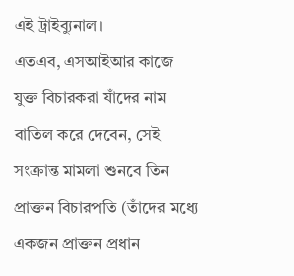এই ট্রাইব্যুনাল।
এতএব, এসআইআর কাজে যুক্ত বিচারকরা যাঁদের নাম বাতিল করে দেবেন, সেই সংক্রান্ত মামলা শুনবে তিন প্রাক্তন বিচারপতি (তাঁদের মধ্যে একজন প্রাক্তন প্রধান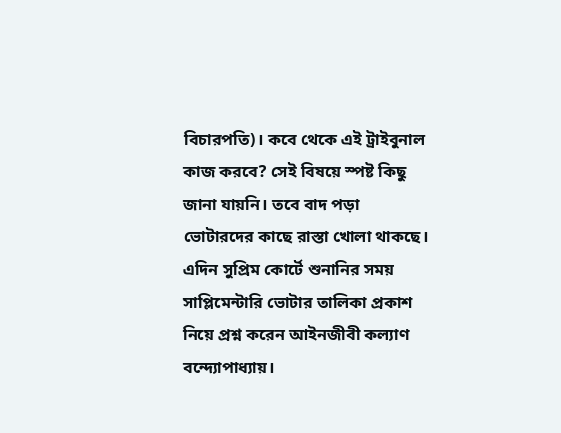বিচারপতি)। কবে থেকে এই ট্রাইবুনাল কাজ করবে? সেই বিষয়ে স্পষ্ট কিছু জানা যায়নি। তবে বাদ পড়া ভোটারদের কাছে রাস্তা খোলা থাকছে।
এদিন সুপ্রিম কোর্টে শুনানির সময় সাপ্লিমেন্টারি ভোটার তালিকা প্রকাশ নিয়ে প্রশ্ন করেন আইনজীবী কল্যাণ বন্দ্যোপাধ্যায়।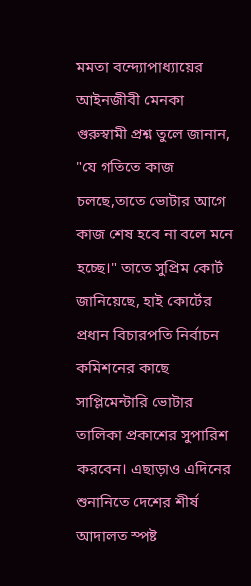মমতা বন্দ্যোপাধ্যায়ের আইনজীবী মেনকা গুরুস্বামী প্রশ্ন তুলে জানান, "যে গতিতে কাজ চলছে,তাতে ভোটার আগে কাজ শেষ হবে না বলে মনে হচ্ছে।" তাতে সুপ্রিম কোর্ট জানিয়েছে, হাই কোর্টের প্রধান বিচারপতি নির্বাচন কমিশনের কাছে সাপ্লিমেন্টারি ভোটার তালিকা প্রকাশের সুপারিশ করবেন। এছাড়াও এদিনের শুনানিতে দেশের শীর্ষ আদালত স্পষ্ট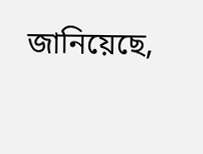জানিয়েছে,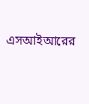এসআইআরের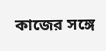কাজের সঙ্গে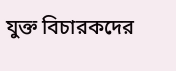যুক্ত বিচারকদের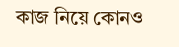কাজ নিয়ে কোনও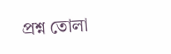প্রশ্ন তোলা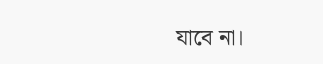যাবে না।